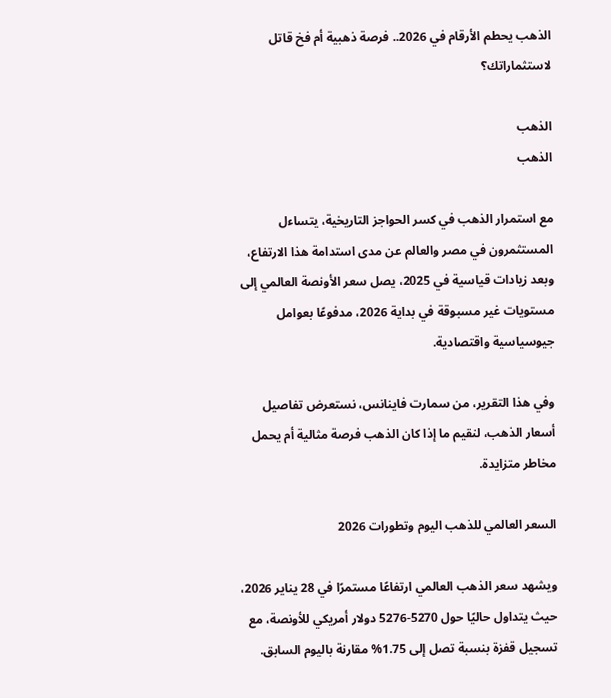الذهب يحطم الأرقام في 2026.. فرصة ذهبية أم فخ قاتل لاستثماراتك؟

الذهب
الذهب

مع استمرار الذهب في كسر الحواجز التاريخية، يتساءل المستثمرون في مصر والعالم عن مدى استدامة هذا الارتفاع، وبعد زيادات قياسية في 2025، يصل سعر الأونصة العالمي إلى مستويات غير مسبوقة في بداية 2026، مدفوعًا بعوامل جيوسياسية واقتصادية.

وفي هذا التقرير، من سمارت فاينانس، نستعرض تفاصيل أسعار الذهب، لنقيم ما إذا كان الذهب فرصة مثالية أم يحمل مخاطر متزايدة.

السعر العالمي للذهب اليوم وتطورات 2026

ويشهد سعر الذهب العالمي ارتفاعًا مستمرًا في 28 يناير 2026، حيث يتداول حاليًا حول 5270-5276 دولار أمريكي للأونصة، مع تسجيل قفزة بنسبة تصل إلى 1.75% مقارنة باليوم السابق.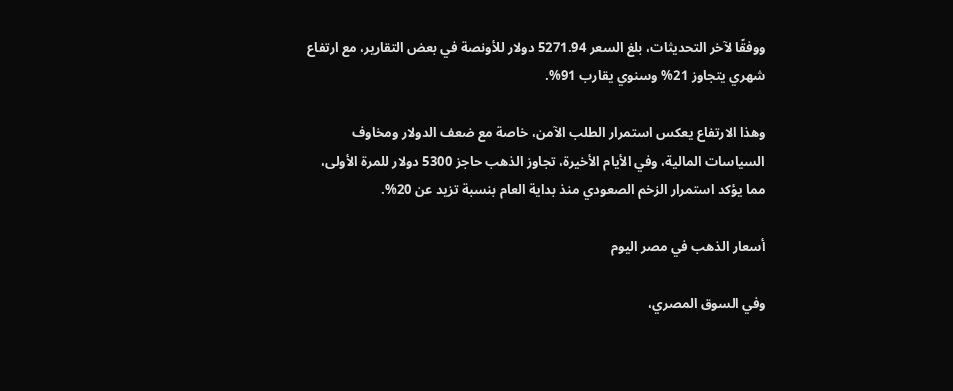ووفقًا لآخر التحديثات، بلغ السعر 5271.94 دولار للأونصة في بعض التقارير، مع ارتفاع شهري يتجاوز 21% وسنوي يقارب 91%.

وهذا الارتفاع يعكس استمرار الطلب الآمن، خاصة مع ضعف الدولار ومخاوف السياسات المالية، وفي الأيام الأخيرة، تجاوز الذهب حاجز 5300 دولار للمرة الأولى، مما يؤكد استمرار الزخم الصعودي منذ بداية العام بنسبة تزيد عن 20%.

أسعار الذهب في مصر اليوم

وفي السوق المصري،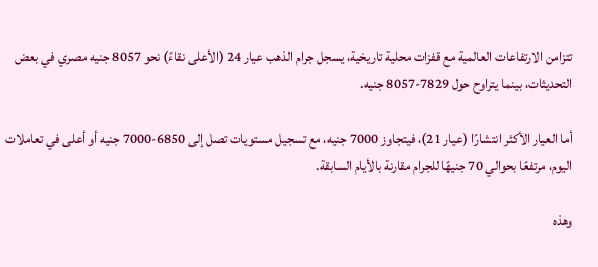تتزامن الارتفاعات العالمية مع قفزات محلية تاريخية، يسجل جرام الذهب عيار 24 (الأعلى نقاءً) نحو 8057 جنيه مصري في بعض التحديثات، بينما يتراوح حول 7829-8057 جنيه.

أما العيار الأكثر انتشارًا (عيار 21)، فيتجاوز 7000 جنيه، مع تسجيل مستويات تصل إلى 6850-7000 جنيه أو أعلى في تعاملات اليوم، مرتفعًا بحوالي 70 جنيهًا للجرام مقارنة بالأيام السابقة.

وهذه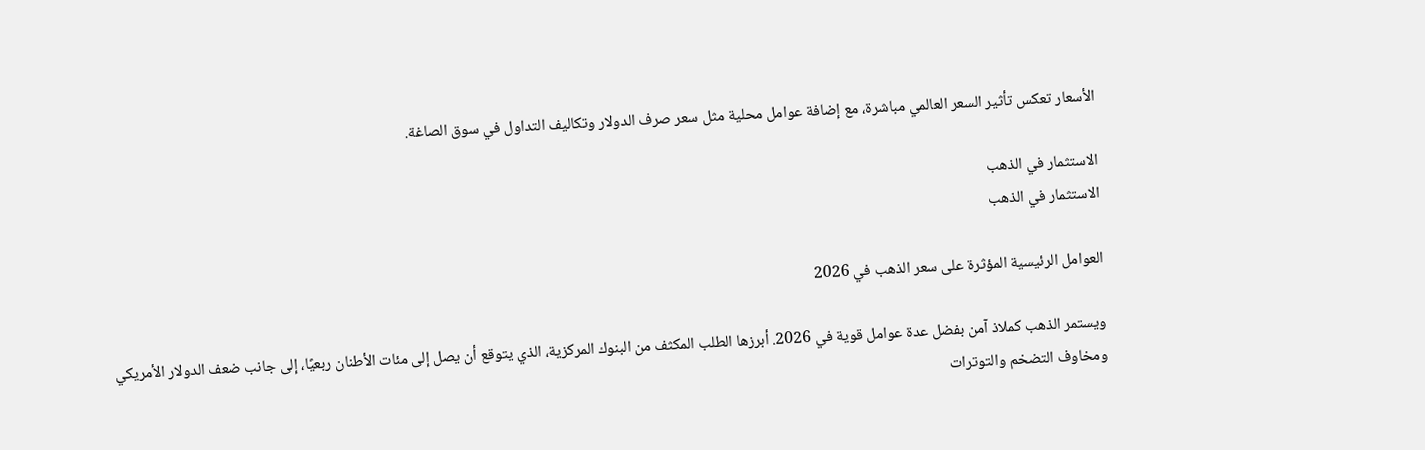الأسعار تعكس تأثير السعر العالمي مباشرة، مع إضافة عوامل محلية مثل سعر صرف الدولار وتكاليف التداول في سوق الصاغة.

الاستثمار في الذهب
الاستثمار في الذهب

العوامل الرئيسية المؤثرة على سعر الذهب في 2026

ويستمر الذهب كملاذ آمن بفضل عدة عوامل قوية في 2026. أبرزها الطلب المكثف من البنوك المركزية، الذي يتوقع أن يصل إلى مئات الأطنان ربعيًا، إلى جانب ضعف الدولار الأمريكي ومخاوف التضخم والتوترات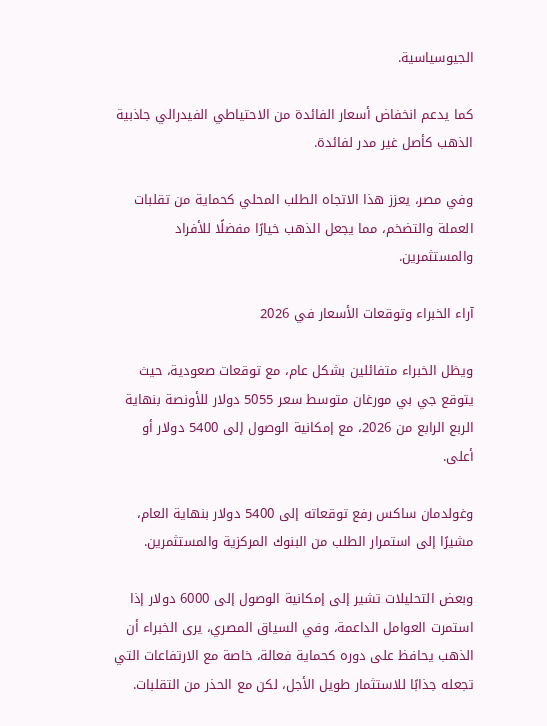الجيوسياسية.

كما يدعم انخفاض أسعار الفائدة من الاحتياطي الفيدرالي جاذبية الذهب كأصل غير مدر لفائدة.

وفي مصر، يعزز هذا الاتجاه الطلب المحلي كحماية من تقلبات العملة والتضخم، مما يجعل الذهب خيارًا مفضلًا للأفراد والمستثمرين.

آراء الخبراء وتوقعات الأسعار في 2026

ويظل الخبراء متفائلين بشكل عام، مع توقعات صعودية، حيث يتوقع جي بي مورغان متوسط سعر 5055 دولار للأونصة بنهاية الربع الرابع من 2026، مع إمكانية الوصول إلى 5400 دولار أو أعلى.

وغولدمان ساكس رفع توقعاته إلى 5400 دولار بنهاية العام، مشيرًا إلى استمرار الطلب من البنوك المركزية والمستثمرين.

وبعض التحليلات تشير إلى إمكانية الوصول إلى 6000 دولار إذا استمرت العوامل الداعمة، وفي السياق المصري، يرى الخبراء أن الذهب يحافظ على دوره كحماية فعالة، خاصة مع الارتفاعات التي تجعله جذابًا للاستثمار طويل الأجل، لكن مع الحذر من التقلبات.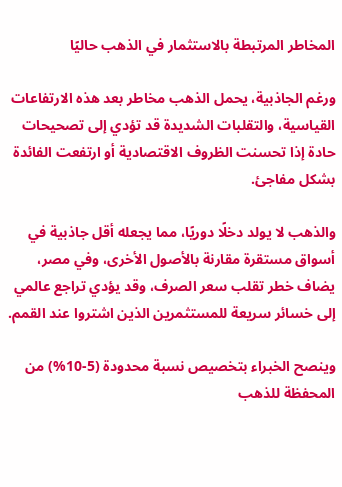المخاطر المرتبطة بالاستثمار في الذهب حاليًا

ورغم الجاذبية، يحمل الذهب مخاطر بعد هذه الارتفاعات القياسية، والتقلبات الشديدة قد تؤدي إلى تصحيحات حادة إذا تحسنت الظروف الاقتصادية أو ارتفعت الفائدة بشكل مفاجئ.

والذهب لا يولد دخلًا دوريًا، مما يجعله أقل جاذبية في أسواق مستقرة مقارنة بالأصول الأخرى، وفي مصر، يضاف خطر تقلب سعر الصرف، وقد يؤدي تراجع عالمي إلى خسائر سريعة للمستثمرين الذين اشتروا عند القمم.

وينصح الخبراء بتخصيص نسبة محدودة (5-10%) من المحفظة للذهب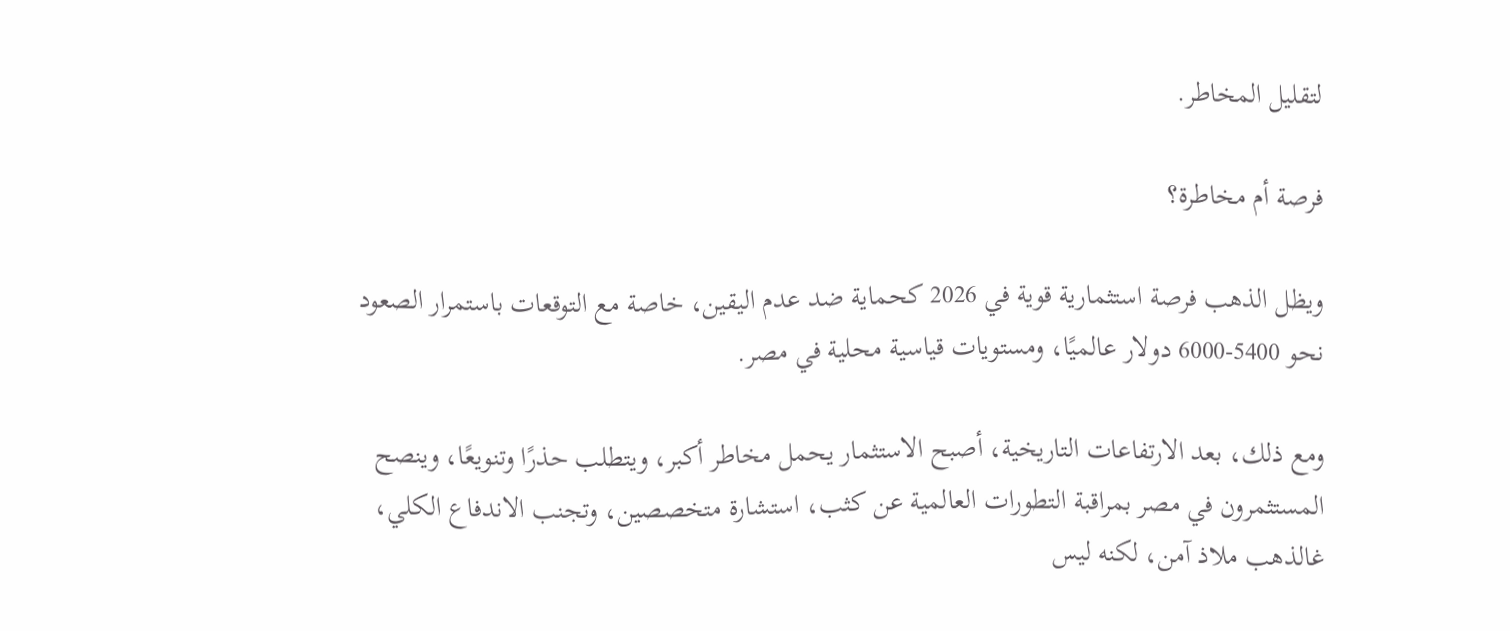لتقليل المخاطر.

فرصة أم مخاطرة؟

ويظل الذهب فرصة استثمارية قوية في 2026 كحماية ضد عدم اليقين، خاصة مع التوقعات باستمرار الصعود نحو 5400-6000 دولار عالميًا، ومستويات قياسية محلية في مصر.

ومع ذلك، بعد الارتفاعات التاريخية، أصبح الاستثمار يحمل مخاطر أكبر، ويتطلب حذرًا وتنويعًا، وينصح المستثمرون في مصر بمراقبة التطورات العالمية عن كثب، استشارة متخصصين، وتجنب الاندفاع الكلي، غالذهب ملاذ آمن، لكنه ليس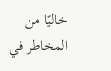خاليًا من المخاطر في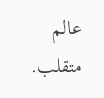عالم متقلب.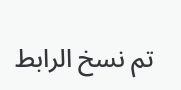تم نسخ الرابط